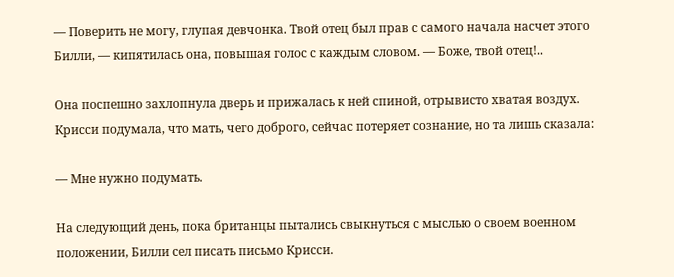— Поверить не могу, глупая девчонка. Твой отец был прав с самого начала насчет этого Билли, — кипятилась она, повышая голос с каждым словом. — Боже, твой отец!..

Она поспешно захлопнула дверь и прижалась к ней спиной, отрывисто хватая воздух. Крисси подумала, что мать, чего доброго, сейчас потеряет сознание, но та лишь сказала:

— Мне нужно подумать.

На следующий день, пока британцы пытались свыкнуться с мыслью о своем военном положении, Билли сел писать письмо Крисси.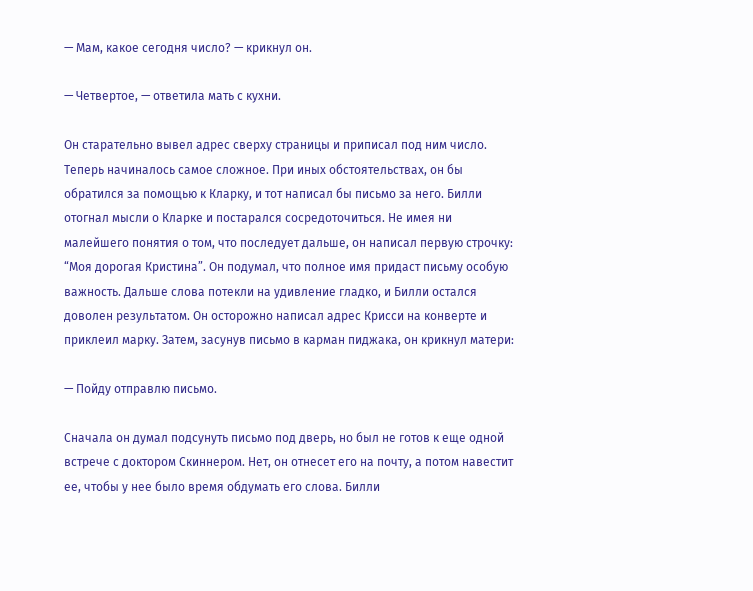— Мам, какое сегодня число? — крикнул он.

— Четвертое, — ответила мать с кухни.

Он старательно вывел адрес сверху страницы и приписал под ним число. Теперь начиналось самое сложное. При иных обстоятельствах, он бы обратился за помощью к Кларку, и тот написал бы письмо за него. Билли отогнал мысли о Кларке и постарался сосредоточиться. Не имея ни малейшего понятия о том, что последует дальше, он написал первую строчку: “Моя дорогая Кристина”. Он подумал, что полное имя придаст письму особую важность. Дальше слова потекли на удивление гладко, и Билли остался доволен результатом. Он осторожно написал адрес Крисси на конверте и приклеил марку. Затем, засунув письмо в карман пиджака, он крикнул матери:

— Пойду отправлю письмо.

Сначала он думал подсунуть письмо под дверь, но был не готов к еще одной встрече с доктором Скиннером. Нет, он отнесет его на почту, а потом навестит ее, чтобы у нее было время обдумать его слова. Билли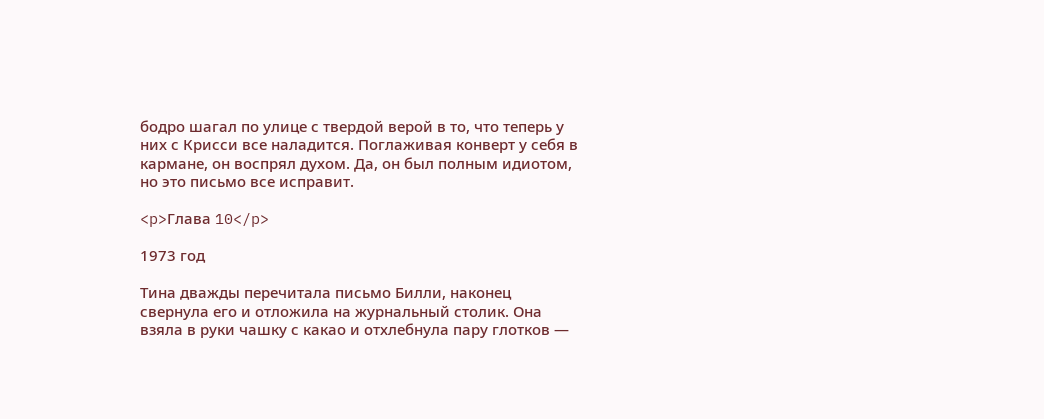бодро шагал по улице с твердой верой в то, что теперь у них с Крисси все наладится. Поглаживая конверт у себя в кармане, он воспрял духом. Да, он был полным идиотом, но это письмо все исправит.

<p>Глава 10</p>

1973 год

Тина дважды перечитала письмо Билли, наконец свернула его и отложила на журнальный столик. Она взяла в руки чашку с какао и отхлебнула пару глотков —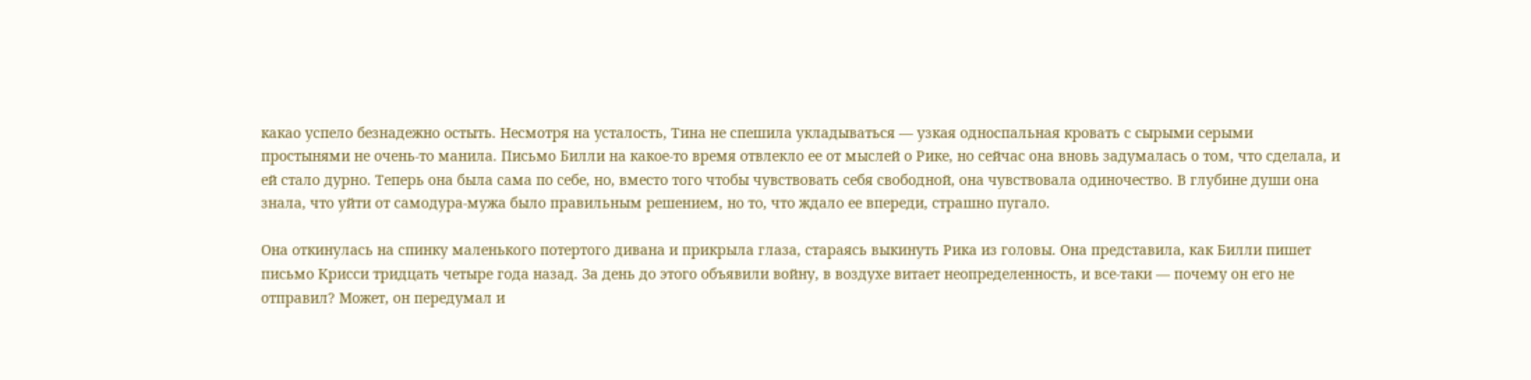какао успело безнадежно остыть. Несмотря на усталость, Тина не спешила укладываться — узкая односпальная кровать с сырыми серыми простынями не очень-то манила. Письмо Билли на какое-то время отвлекло ее от мыслей о Рике, но сейчас она вновь задумалась о том, что сделала, и ей стало дурно. Теперь она была сама по себе, но, вместо того чтобы чувствовать себя свободной, она чувствовала одиночество. В глубине души она знала, что уйти от самодура-мужа было правильным решением, но то, что ждало ее впереди, страшно пугало.

Она откинулась на спинку маленького потертого дивана и прикрыла глаза, стараясь выкинуть Рика из головы. Она представила, как Билли пишет письмо Крисси тридцать четыре года назад. За день до этого объявили войну, в воздухе витает неопределенность, и все-таки — почему он его не отправил? Может, он передумал и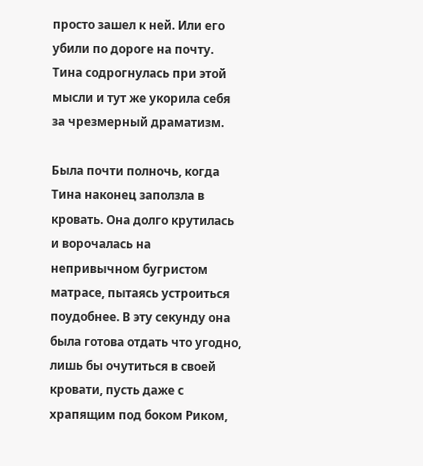просто зашел к ней. Или его убили по дороге на почту. Тина содрогнулась при этой мысли и тут же укорила себя за чрезмерный драматизм.

Была почти полночь, когда Тина наконец заползла в кровать. Она долго крутилась и ворочалась на непривычном бугристом матрасе, пытаясь устроиться поудобнее. В эту секунду она была готова отдать что угодно, лишь бы очутиться в своей кровати, пусть даже с храпящим под боком Риком,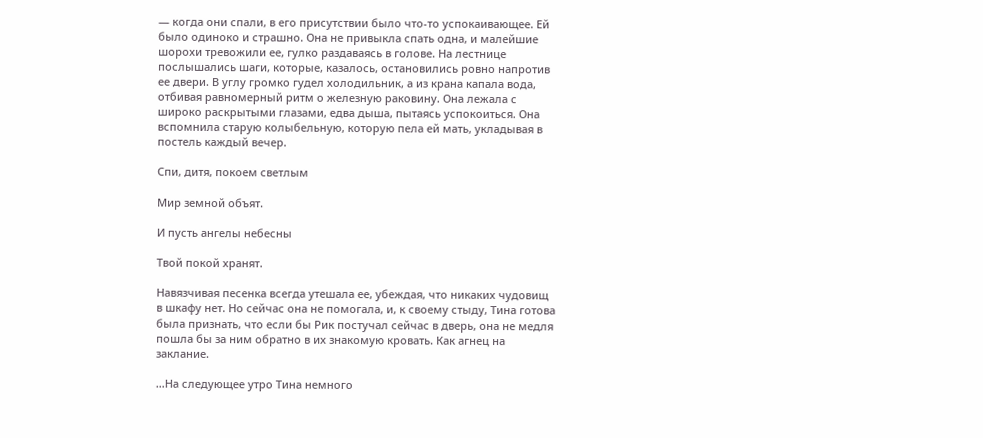— когда они спали, в его присутствии было что-то успокаивающее. Ей было одиноко и страшно. Она не привыкла спать одна, и малейшие шорохи тревожили ее, гулко раздаваясь в голове. На лестнице послышались шаги, которые, казалось, остановились ровно напротив ее двери. В углу громко гудел холодильник, а из крана капала вода, отбивая равномерный ритм о железную раковину. Она лежала с широко раскрытыми глазами, едва дыша, пытаясь успокоиться. Она вспомнила старую колыбельную, которую пела ей мать, укладывая в постель каждый вечер.

Спи, дитя, покоем светлым

Мир земной объят.

И пусть ангелы небесны

Твой покой хранят.

Навязчивая песенка всегда утешала ее, убеждая, что никаких чудовищ в шкафу нет. Но сейчас она не помогала, и, к своему стыду, Тина готова была признать, что если бы Рик постучал сейчас в дверь, она не медля пошла бы за ним обратно в их знакомую кровать. Как агнец на заклание.

…На следующее утро Тина немного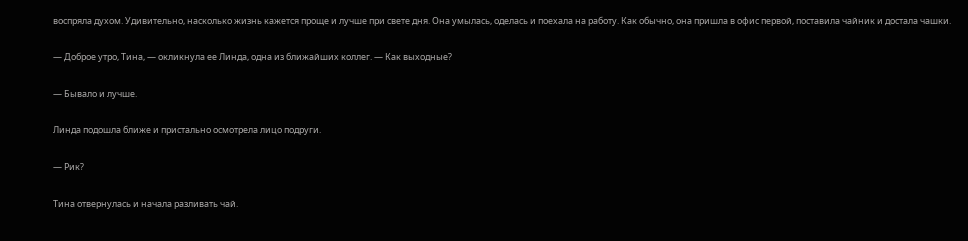воспряла духом. Удивительно, насколько жизнь кажется проще и лучше при свете дня. Она умылась, оделась и поехала на работу. Как обычно, она пришла в офис первой, поставила чайник и достала чашки.

— Доброе утро, Тина, — окликнула ее Линда, одна из ближайших коллег. — Как выходные?

— Бывало и лучше.

Линда подошла ближе и пристально осмотрела лицо подруги.

— Рик?

Тина отвернулась и начала разливать чай.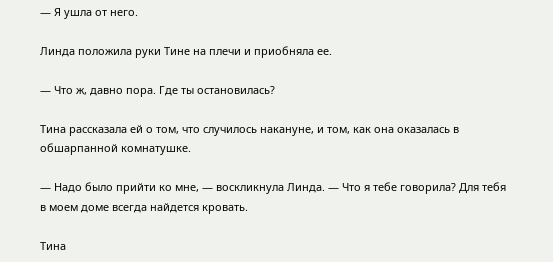— Я ушла от него.

Линда положила руки Тине на плечи и приобняла ее.

— Что ж, давно пора. Где ты остановилась?

Тина рассказала ей о том, что случилось накануне, и том, как она оказалась в обшарпанной комнатушке.

— Надо было прийти ко мне, — воскликнула Линда. — Что я тебе говорила? Для тебя в моем доме всегда найдется кровать.

Тина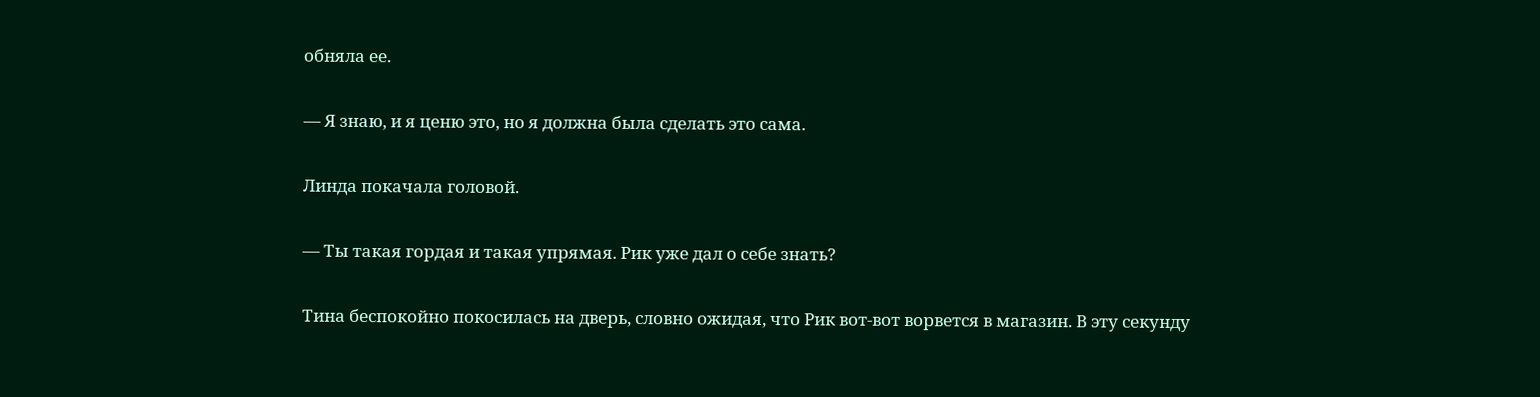обняла ее.

— Я знаю, и я ценю это, но я должна была сделать это сама.

Линда покачала головой.

— Ты такая гордая и такая упрямая. Рик уже дал о себе знать?

Тина беспокойно покосилась на дверь, словно ожидая, что Рик вот-вот ворвется в магазин. В эту секунду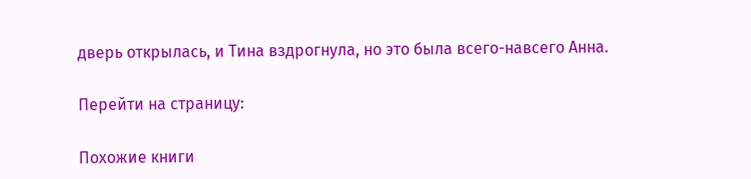дверь открылась, и Тина вздрогнула, но это была всего-навсего Анна.

Перейти на страницу:

Похожие книги